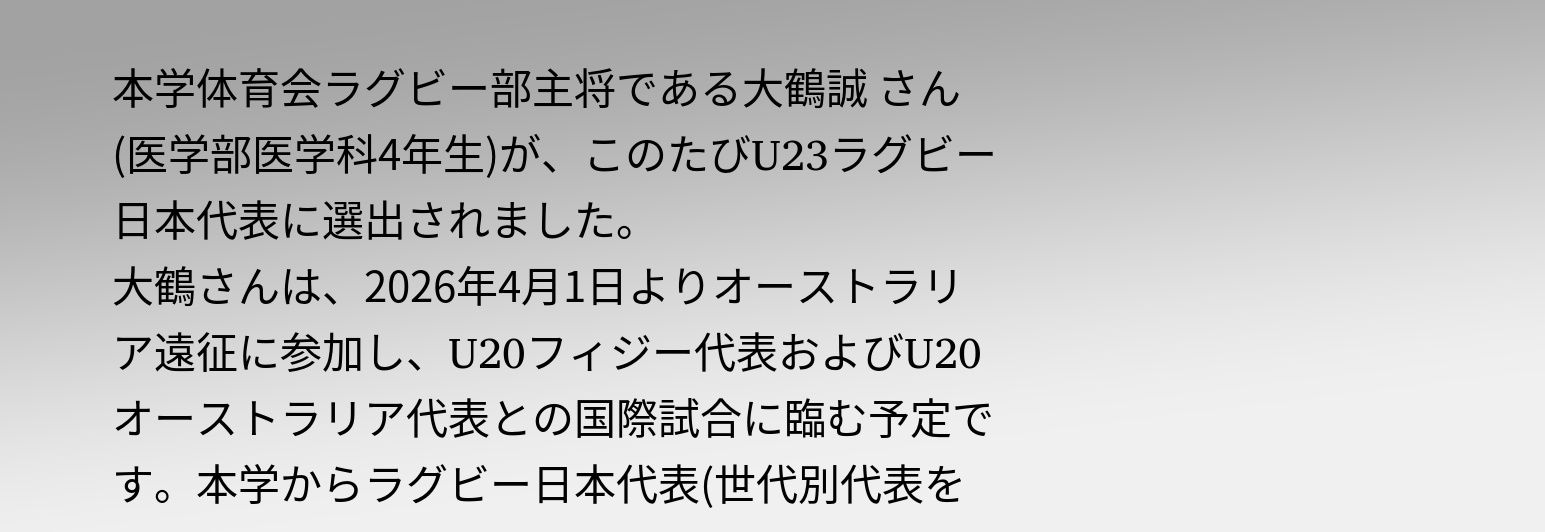本学体育会ラグビー部主将である大鶴誠 さん(医学部医学科4年生)が、このたびU23ラグビー日本代表に選出されました。
大鶴さんは、2026年4月1日よりオーストラリア遠征に参加し、U20フィジー代表およびU20オーストラリア代表との国際試合に臨む予定です。本学からラグビー日本代表(世代別代表を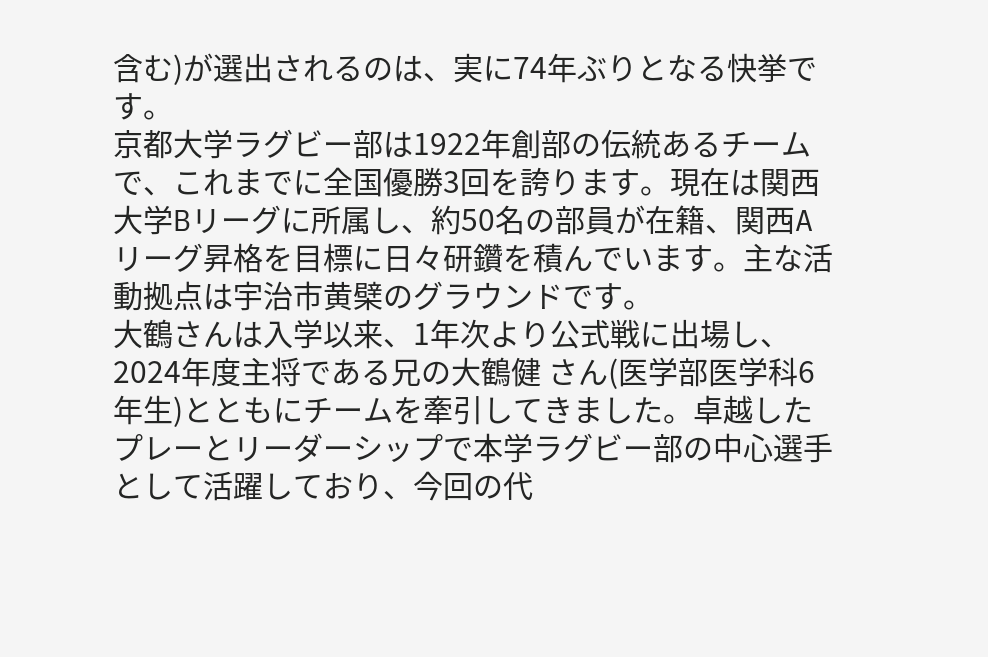含む)が選出されるのは、実に74年ぶりとなる快挙です。
京都大学ラグビー部は1922年創部の伝統あるチームで、これまでに全国優勝3回を誇ります。現在は関西大学Bリーグに所属し、約50名の部員が在籍、関西Aリーグ昇格を目標に日々研鑽を積んでいます。主な活動拠点は宇治市黄檗のグラウンドです。
大鶴さんは入学以来、1年次より公式戦に出場し、2024年度主将である兄の大鶴健 さん(医学部医学科6年生)とともにチームを牽引してきました。卓越したプレーとリーダーシップで本学ラグビー部の中心選手として活躍しており、今回の代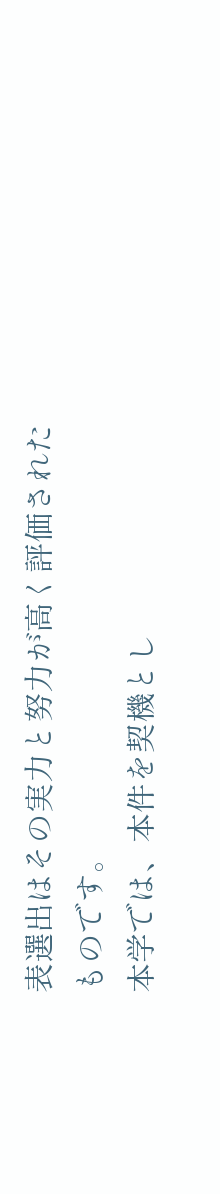表選出はその実力と努力が高く評価されたものです。
本学では、本件を契機とし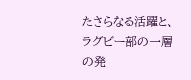たさらなる活躍と、ラグビー部の一層の発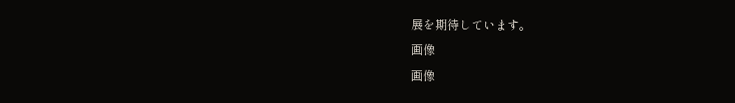展を期待しています。
画像
画像